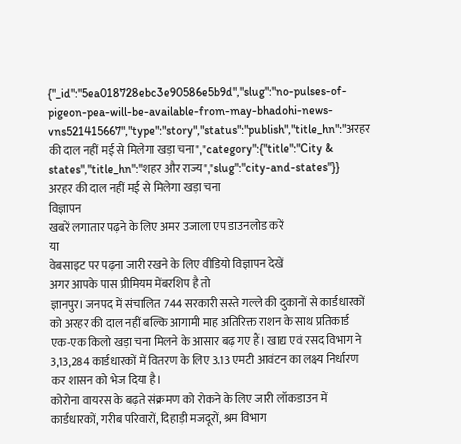{"_id":"5ea018728ebc3e90586e5b9d","slug":"no-pulses-of-pigeon-pea-will-be-available-from-may-bhadohi-news-vns521415667","type":"story","status":"publish","title_hn":"अरहर की दाल नहीं मई से मिलेगा खड़ा चना","category":{"title":"City & states","title_hn":"शहर और राज्य","slug":"city-and-states"}}
अरहर की दाल नहीं मई से मिलेगा खड़ा चना
विज्ञापन
खबरें लगातार पढ़ने के लिए अमर उजाला एप डाउनलोड करें
या
वेबसाइट पर पढ़ना जारी रखने के लिए वीडियो विज्ञापन देखें
अगर आपके पास प्रीमियम मेंबरशिप है तो
ज्ञानपुर। जनपद में संचालित 744 सरकारी सस्ते गल्ले की दुकानों से कार्डधारकों को अरहर की दाल नहीं बल्कि आगामी माह अतिरिक्त राशन के साथ प्रतिकार्ड एक-एक किलो खड़ा चना मिलने के आसार बढ़ गए हैं। खाद्य एवं रसद विभाग ने 3,13,284 कार्डधारकों में वितरण के लिए 3.13 एमटी आवंटन का लक्ष्य निर्धारण कर शासन को भेज दिया है।
कोरोना वायरस के बढ़ते संक्रमण को रोकने के लिए जारी लॉकडाउन में कार्डधारकों, गरीब परिवारों, दिहाड़ी मजदूरों, श्रम विभाग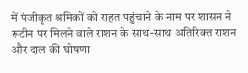में पंजीकृत श्रमिकों को राहत पहुंचाने के नाम पर शासन ने रूटीन पर मिलने वाले राशन के साथ-साथ अतिरिक्त राशन और दाल की घोषणा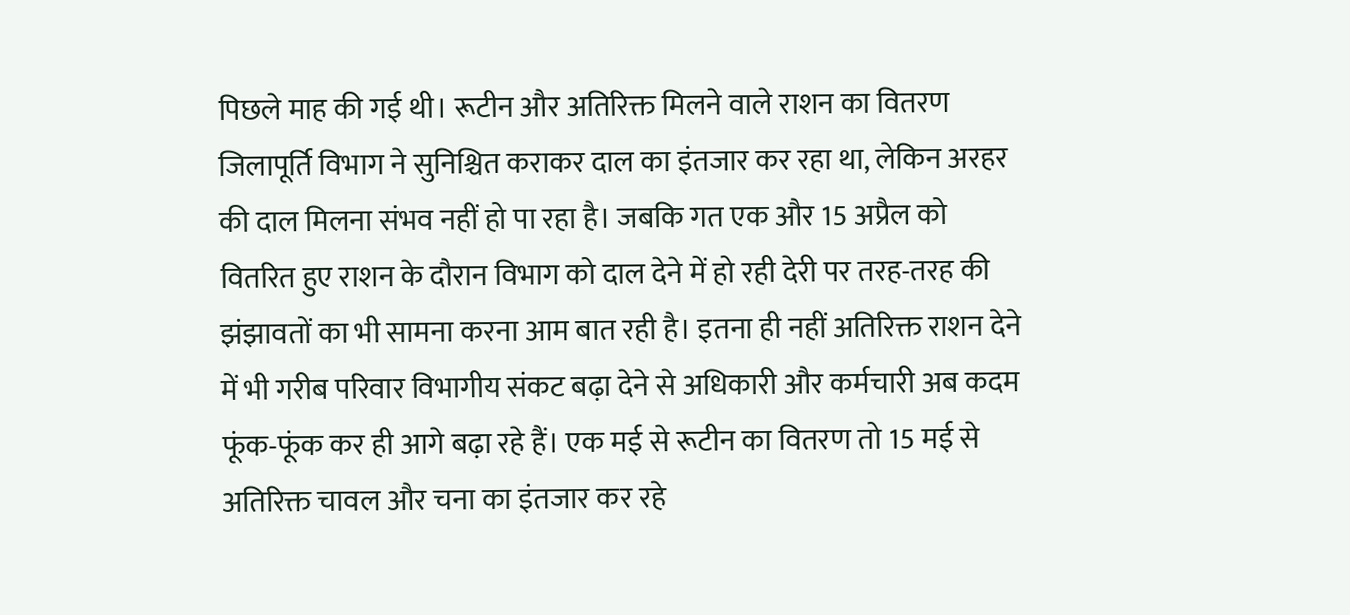पिछले माह की गई थी। रूटीन और अतिरिक्त मिलने वाले राशन का वितरण जिलापूर्ति विभाग ने सुनिश्चित कराकर दाल का इंतजार कर रहा था, लेकिन अरहर की दाल मिलना संभव नहीं हो पा रहा है। जबकि गत एक और 15 अप्रैल को वितरित हुए राशन के दौरान विभाग को दाल देने में हो रही देरी पर तरह-तरह की झंझावतों का भी सामना करना आम बात रही है। इतना ही नहीं अतिरिक्त राशन देने में भी गरीब परिवार विभागीय संकट बढ़ा देने से अधिकारी और कर्मचारी अब कदम फूंक-फूंक कर ही आगे बढ़ा रहे हैं। एक मई से रूटीन का वितरण तो 15 मई से अतिरिक्त चावल और चना का इंतजार कर रहे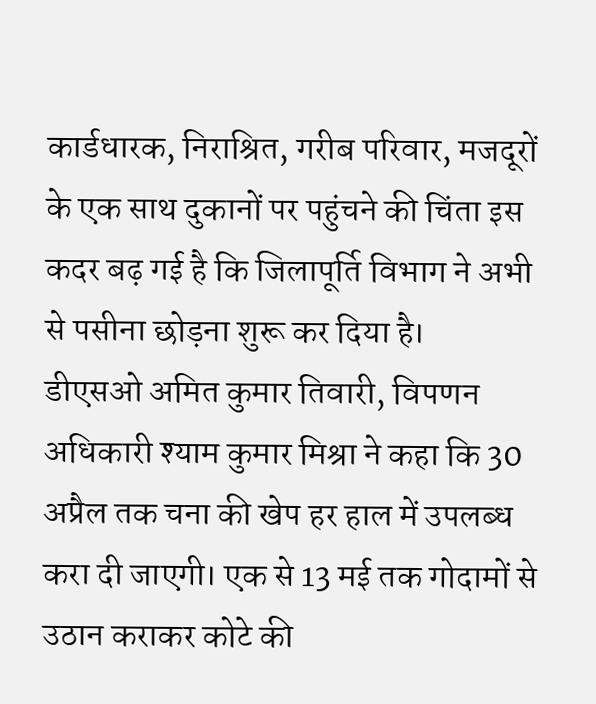कार्डधारक, निराश्रित, गरीब परिवार, मजदूरों के एक साथ दुकानों पर पहुंचने की चिंता इस कदर बढ़ गई है कि जिलापूर्ति विभाग ने अभी से पसीना छोड़ना शुरू कर दिया है।
डीएसओ अमित कुमार तिवारी, विपणन अधिकारी श्याम कुमार मिश्रा ने कहा कि 30 अप्रैल तक चना की खेप हर हाल में उपलब्ध करा दी जाएगी। एक से 13 मई तक गोदामों से उठान कराकर कोटे की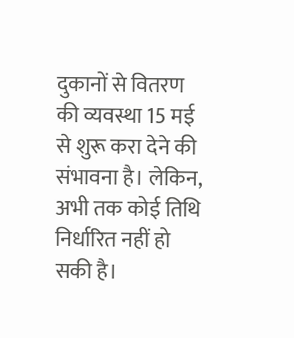दुकानों से वितरण की व्यवस्था 15 मई से शुरू करा देने की संभावना है। लेकिन, अभी तक कोई तिथि निर्धारित नहीं हो सकी है।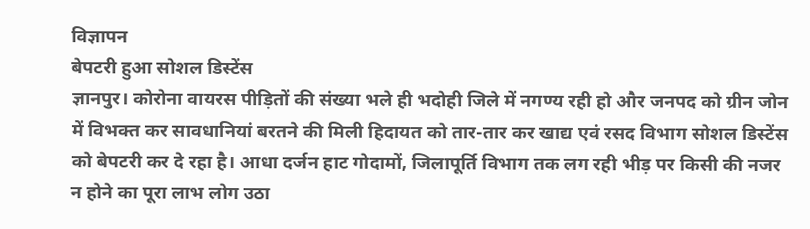विज्ञापन
बेपटरी हुआ सोशल डिस्टेंस
ज्ञानपुर। कोरोना वायरस पीड़ितों की संख्या भले ही भदोही जिले में नगण्य रही हो और जनपद को ग्रीन जोन में विभक्त कर सावधानियां बरतने की मिली हिदायत को तार-तार कर खाद्य एवं रसद विभाग सोशल डिस्टेंस को बेपटरी कर दे रहा है। आधा दर्जन हाट गोदामों, जिलापूर्ति विभाग तक लग रही भीड़ पर किसी की नजर न होने का पूरा लाभ लोग उठा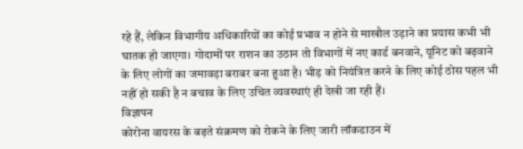रहे हैं, लेकिन विभागीय अधिकारियों का कोई प्रभाव न होने से माखौल उड़ाने का प्रयास कभी भी घातक हो जाएगा। गोदामों पर राशन का उठान तो विभागों में नए कार्ड बनवाने, यूनिट को बढ़वाने के लिए लोगों का जमावड़ा बराबर बना हुआ है। भीड़ को नियंत्रित करने के लिए कोई ठोस पहल भी नहीं हो सकी है न बचाव के लिए उचित व्यवस्थाएं ही देखी जा रही हैं।
विज्ञापन
कोरोना वायरस के बढ़ते संक्रमण को रोकने के लिए जारी लॉकडाउन में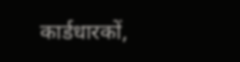कार्डधारकों,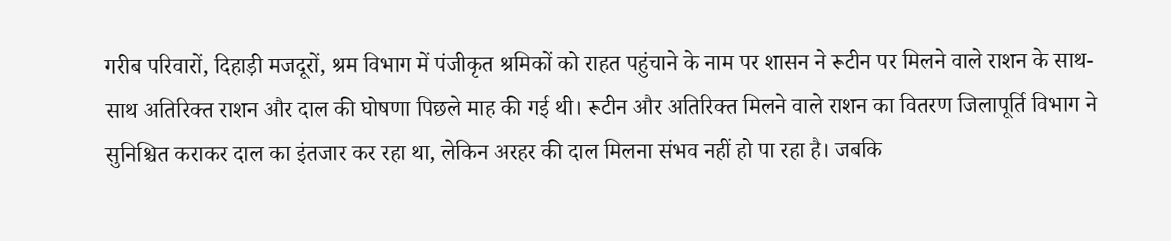गरीब परिवारों, दिहाड़ी मजदूरों, श्रम विभाग में पंजीकृत श्रमिकों को राहत पहुंचाने के नाम पर शासन ने रूटीन पर मिलने वाले राशन के साथ-साथ अतिरिक्त राशन और दाल की घोषणा पिछले माह की गई थी। रूटीन और अतिरिक्त मिलने वाले राशन का वितरण जिलापूर्ति विभाग ने सुनिश्चित कराकर दाल का इंतजार कर रहा था, लेकिन अरहर की दाल मिलना संभव नहीं हो पा रहा है। जबकि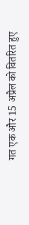गत एक और 15 अप्रैल को वितरित हुए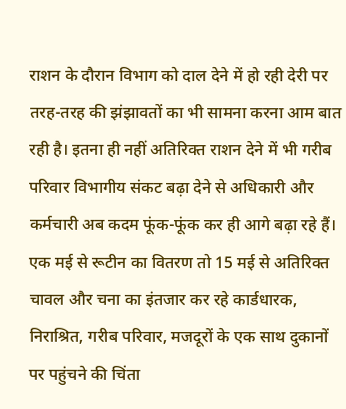राशन के दौरान विभाग को दाल देने में हो रही देरी पर तरह-तरह की झंझावतों का भी सामना करना आम बात रही है। इतना ही नहीं अतिरिक्त राशन देने में भी गरीब परिवार विभागीय संकट बढ़ा देने से अधिकारी और कर्मचारी अब कदम फूंक-फूंक कर ही आगे बढ़ा रहे हैं। एक मई से रूटीन का वितरण तो 15 मई से अतिरिक्त चावल और चना का इंतजार कर रहे कार्डधारक, निराश्रित, गरीब परिवार, मजदूरों के एक साथ दुकानों पर पहुंचने की चिंता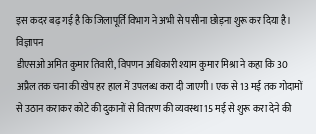इस कदर बढ़ गई है कि जिलापूर्ति विभाग ने अभी से पसीना छोड़ना शुरू कर दिया है।
विज्ञापन
डीएसओ अमित कुमार तिवारी, विपणन अधिकारी श्याम कुमार मिश्रा ने कहा कि 30 अप्रैल तक चना की खेप हर हाल में उपलब्ध करा दी जाएगी। एक से 13 मई तक गोदामों से उठान कराकर कोटे की दुकानों से वितरण की व्यवस्था 15 मई से शुरू करा देने की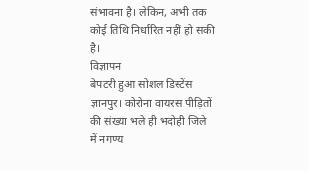संभावना है। लेकिन, अभी तक कोई तिथि निर्धारित नहीं हो सकी है।
विज्ञापन
बेपटरी हुआ सोशल डिस्टेंस
ज्ञानपुर। कोरोना वायरस पीड़ितों की संख्या भले ही भदोही जिले में नगण्य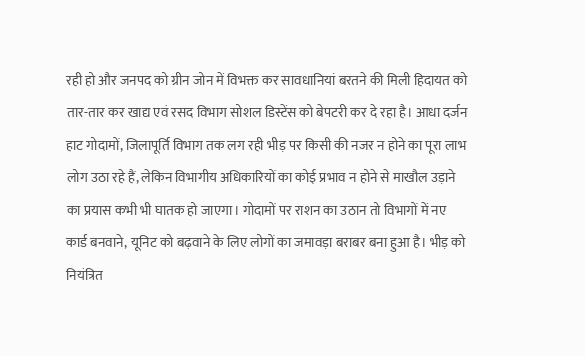रही हो और जनपद को ग्रीन जोन में विभक्त कर सावधानियां बरतने की मिली हिदायत को तार-तार कर खाद्य एवं रसद विभाग सोशल डिस्टेंस को बेपटरी कर दे रहा है। आधा दर्जन हाट गोदामों, जिलापूर्ति विभाग तक लग रही भीड़ पर किसी की नजर न होने का पूरा लाभ लोग उठा रहे हैं, लेकिन विभागीय अधिकारियों का कोई प्रभाव न होने से माखौल उड़ाने का प्रयास कभी भी घातक हो जाएगा। गोदामों पर राशन का उठान तो विभागों में नए कार्ड बनवाने, यूनिट को बढ़वाने के लिए लोगों का जमावड़ा बराबर बना हुआ है। भीड़ को नियंत्रित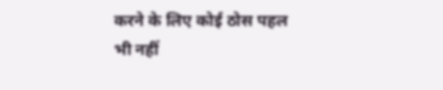करने के लिए कोई ठोस पहल भी नहीं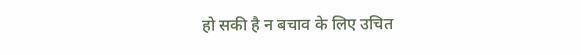हो सकी है न बचाव के लिए उचित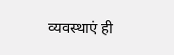व्यवस्थाएं ही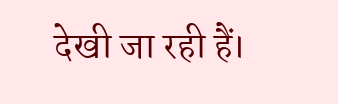देखी जा रही हैं।